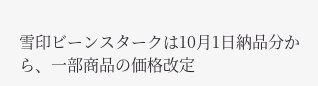雪印ビーンスタークは10月1日納品分から、一部商品の価格改定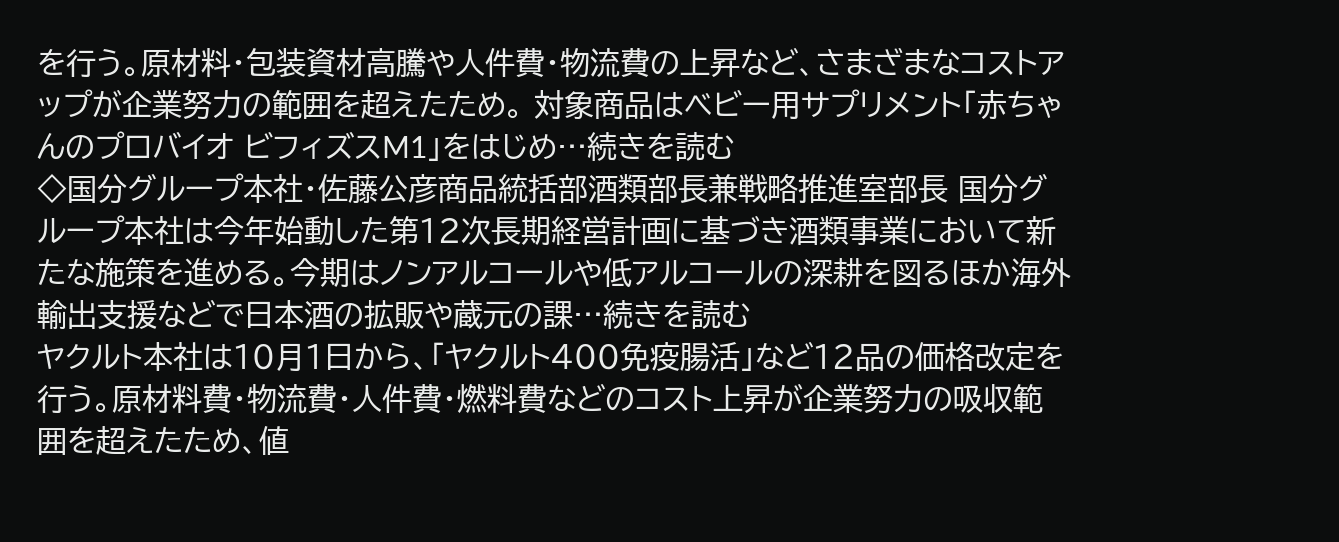を行う。原材料・包装資材高騰や人件費・物流費の上昇など、さまざまなコストアップが企業努力の範囲を超えたため。 対象商品はベビー用サプリメント「赤ちゃんのプロバイオ ビフィズスM1」をはじめ…続きを読む
◇国分グループ本社・佐藤公彦商品統括部酒類部長兼戦略推進室部長 国分グループ本社は今年始動した第12次長期経営計画に基づき酒類事業において新たな施策を進める。今期はノンアルコールや低アルコールの深耕を図るほか海外輸出支援などで日本酒の拡販や蔵元の課…続きを読む
ヤクルト本社は10月1日から、「ヤクルト400免疫腸活」など12品の価格改定を行う。原材料費・物流費・人件費・燃料費などのコスト上昇が企業努力の吸収範囲を超えたため、値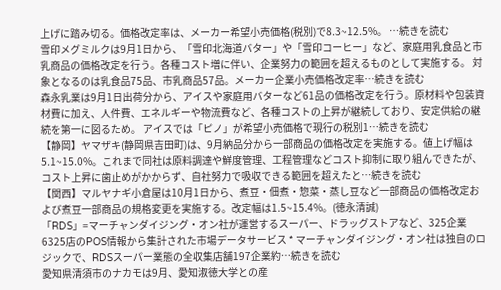上げに踏み切る。価格改定率は、メーカー希望小売価格(税別)で8.3~12.5%。 …続きを読む
雪印メグミルクは9月1日から、「雪印北海道バター」や「雪印コーヒー」など、家庭用乳食品と市乳商品の価格改定を行う。各種コスト増に伴い、企業努力の範囲を超えるものとして実施する。 対象となるのは乳食品75品、市乳商品57品。メーカー企業小売価格改定率…続きを読む
森永乳業は9月1日出荷分から、アイスや家庭用バターなど61品の価格改定を行う。原材料や包装資材費に加え、人件費、エネルギーや物流費など、各種コストの上昇が継続しており、安定供給の継続を第一に図るため。 アイスでは「ピノ」が希望小売価格で現行の税別1…続きを読む
【静岡】ヤマザキ(静岡県吉田町)は、9月納品分から一部商品の価格改定を実施する。値上げ幅は5.1~15.0%。これまで同社は原料調達や鮮度管理、工程管理などコスト抑制に取り組んできたが、コスト上昇に歯止めがかからず、自社努力で吸収できる範囲を超えたと…続きを読む
【関西】マルヤナギ小倉屋は10月1日から、煮豆・佃煮・惣菜・蒸し豆など一部商品の価格改定および煮豆一部商品の規格変更を実施する。改定幅は1.5~15.4%。(徳永清誠)
「RDS」=マーチャンダイジング・オン社が運営するスーパー、ドラッグストアなど、325企業6325店のPOS情報から集計された市場データサービス * マーチャンダイジング・オン社は独自のロジックで、RDSスーパー業態の全収集店舗197企業約…続きを読む
愛知県清須市のナカモは9月、愛知淑徳大学との産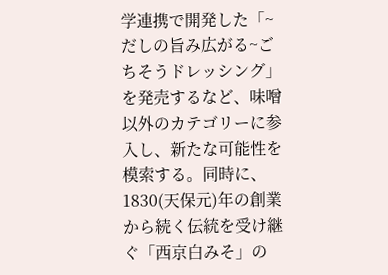学連携で開発した「~だしの旨み広がる~ごちそうドレッシング」を発売するなど、味噌以外のカテゴリーに参入し、新たな可能性を模索する。同時に、1830(天保元)年の創業から続く伝統を受け継ぐ「西京白みそ」の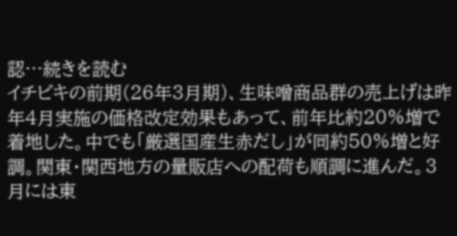認…続きを読む
イチビキの前期(26年3月期)、生味噌商品群の売上げは昨年4月実施の価格改定効果もあって、前年比約20%増で着地した。中でも「厳選国産生赤だし」が同約50%増と好調。関東・関西地方の量販店への配荷も順調に進んだ。3月には東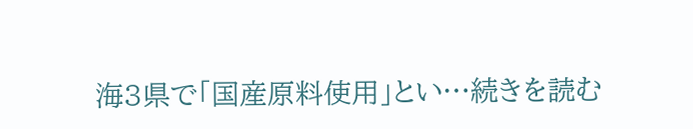海3県で「国産原料使用」とい…続きを読む